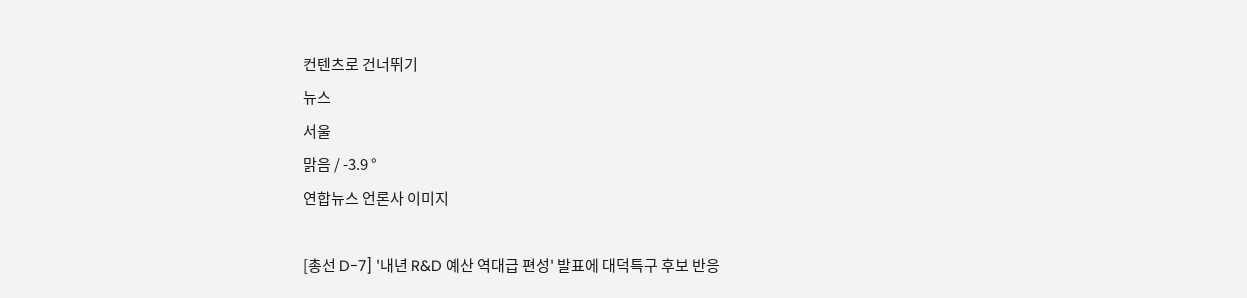컨텐츠로 건너뛰기
뉴스
서울
맑음 / -3.9 °
연합뉴스 언론사 이미지

[총선 D-7] '내년 R&D 예산 역대급 편성' 발표에 대덕특구 후보 반응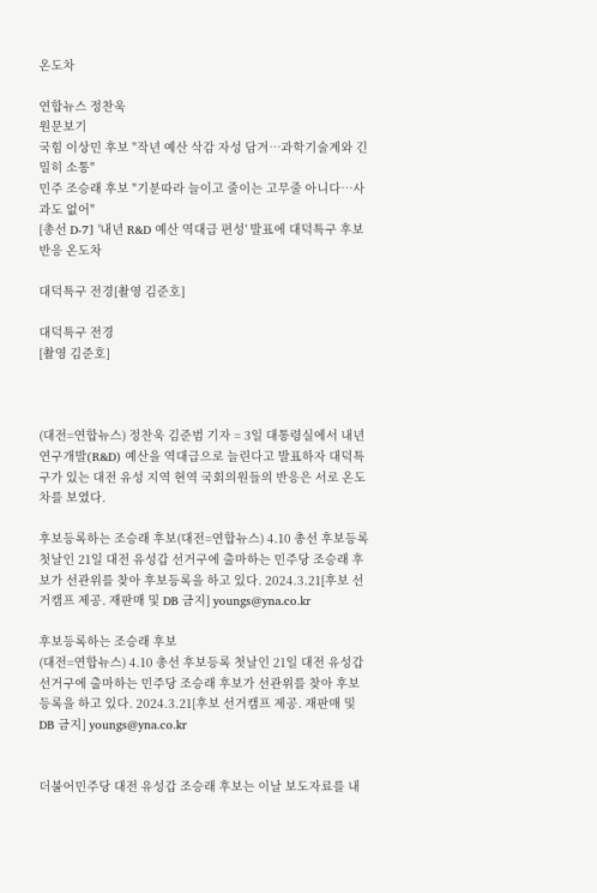온도차

연합뉴스 정찬욱
원문보기
국힘 이상민 후보 "작년 예산 삭감 자성 담겨…과학기술계와 긴밀히 소통"
민주 조승래 후보 "기분따라 늘이고 줄이는 고무줄 아니다…사과도 없어"
[총선 D-7] '내년 R&D 예산 역대급 편성' 발표에 대덕특구 후보 반응 온도차

대덕특구 전경[촬영 김준호]

대덕특구 전경
[촬영 김준호]



(대전=연합뉴스) 정찬욱 김준범 기자 = 3일 대통령실에서 내년 연구개발(R&D) 예산을 역대급으로 늘린다고 발표하자 대덕특구가 있는 대전 유성 지역 현역 국회의원들의 반응은 서로 온도 차를 보였다.

후보등록하는 조승래 후보(대전=연합뉴스) 4.10 총선 후보등록 첫날인 21일 대전 유성갑 선거구에 출마하는 민주당 조승래 후보가 선관위를 찾아 후보등록을 하고 있다. 2024.3.21[후보 선거캠프 제공. 재판매 및 DB 금지] youngs@yna.co.kr

후보등록하는 조승래 후보
(대전=연합뉴스) 4.10 총선 후보등록 첫날인 21일 대전 유성갑 선거구에 출마하는 민주당 조승래 후보가 선관위를 찾아 후보등록을 하고 있다. 2024.3.21[후보 선거캠프 제공. 재판매 및 DB 금지] youngs@yna.co.kr


더불어민주당 대전 유성갑 조승래 후보는 이날 보도자료를 내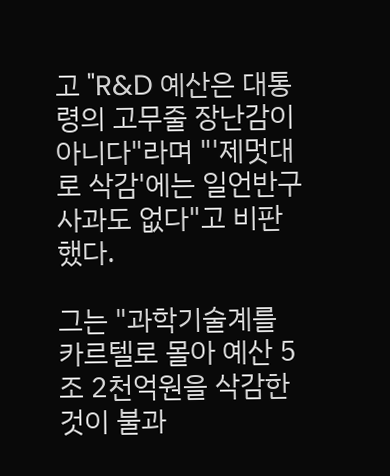고 "R&D 예산은 대통령의 고무줄 장난감이 아니다"라며 "'제멋대로 삭감'에는 일언반구 사과도 없다"고 비판했다.

그는 "과학기술계를 카르텔로 몰아 예산 5조 2천억원을 삭감한 것이 불과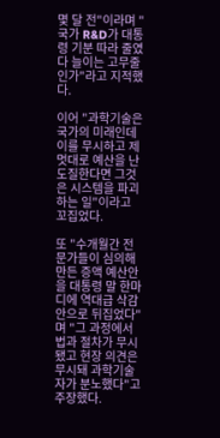몇 달 전"이라며 "국가 R&D가 대통령 기분 따라 줄였다 늘이는 고무줄인가"라고 지적했다.

이어 "과학기술은 국가의 미래인데 이를 무시하고 제멋대로 예산을 난도질한다면 그것은 시스템을 파괴하는 일"이라고 꼬집었다.

또 "수개월간 전문가들이 심의해 만든 증액 예산안을 대통령 말 한마디에 역대급 삭감안으로 뒤집었다"며 "그 과정에서 법과 절차가 무시됐고 현장 의견은 무시돼 과학기술자가 분노했다"고 주장했다.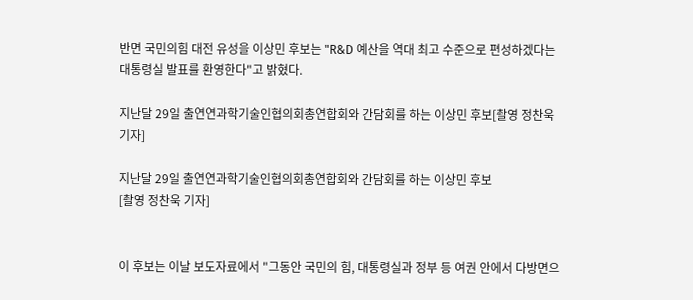반면 국민의힘 대전 유성을 이상민 후보는 "R&D 예산을 역대 최고 수준으로 편성하겠다는 대통령실 발표를 환영한다"고 밝혔다.

지난달 29일 출연연과학기술인협의회총연합회와 간담회를 하는 이상민 후보[촬영 정찬욱 기자]

지난달 29일 출연연과학기술인협의회총연합회와 간담회를 하는 이상민 후보
[촬영 정찬욱 기자]


이 후보는 이날 보도자료에서 "그동안 국민의 힘, 대통령실과 정부 등 여권 안에서 다방면으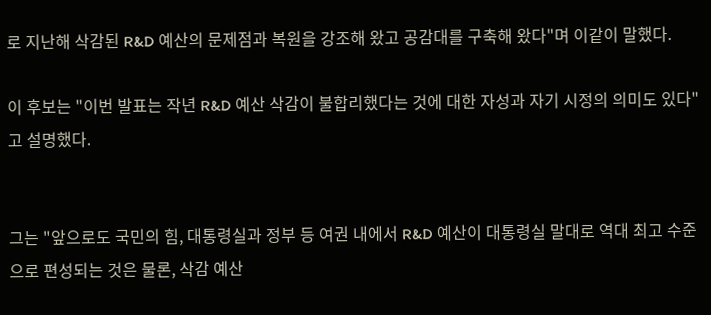로 지난해 삭감된 R&D 예산의 문제점과 복원을 강조해 왔고 공감대를 구축해 왔다"며 이같이 말했다.

이 후보는 "이번 발표는 작년 R&D 예산 삭감이 불합리했다는 것에 대한 자성과 자기 시정의 의미도 있다"고 설명했다.


그는 "앞으로도 국민의 힘, 대통령실과 정부 등 여권 내에서 R&D 예산이 대통령실 말대로 역대 최고 수준으로 편성되는 것은 물론, 삭감 예산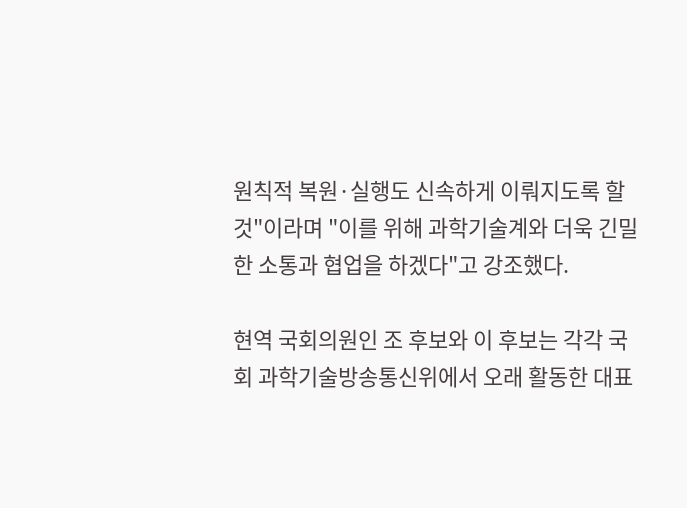원칙적 복원·실행도 신속하게 이뤄지도록 할 것"이라며 "이를 위해 과학기술계와 더욱 긴밀한 소통과 협업을 하겠다"고 강조했다.

현역 국회의원인 조 후보와 이 후보는 각각 국회 과학기술방송통신위에서 오래 활동한 대표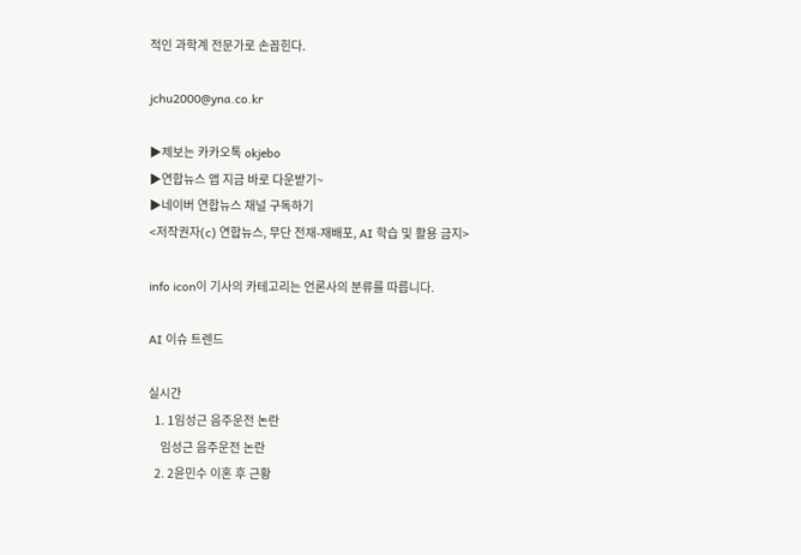적인 과학계 전문가로 손꼽힌다.

jchu2000@yna.co.kr

▶제보는 카카오톡 okjebo
▶연합뉴스 앱 지금 바로 다운받기~
▶네이버 연합뉴스 채널 구독하기
<저작권자(c) 연합뉴스, 무단 전재-재배포, AI 학습 및 활용 금지>

info icon이 기사의 카테고리는 언론사의 분류를 따릅니다.

AI 이슈 트렌드

실시간
  1. 1임성근 음주운전 논란
    임성근 음주운전 논란
  2. 2윤민수 이혼 후 근황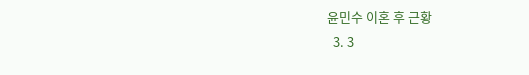윤민수 이혼 후 근황
  3. 3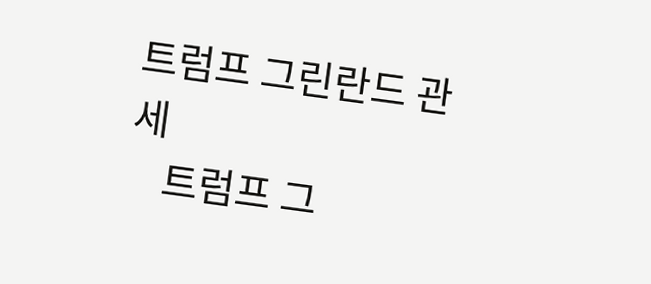트럼프 그린란드 관세
    트럼프 그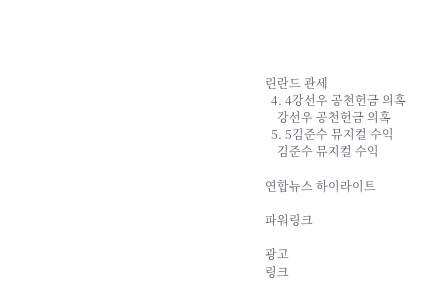린란드 관세
  4. 4강선우 공천헌금 의혹
    강선우 공천헌금 의혹
  5. 5김준수 뮤지컬 수익
    김준수 뮤지컬 수익

연합뉴스 하이라이트

파워링크

광고
링크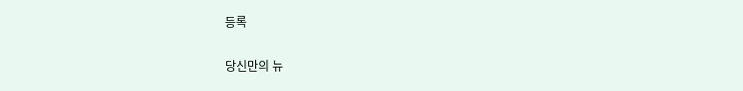등록

당신만의 뉴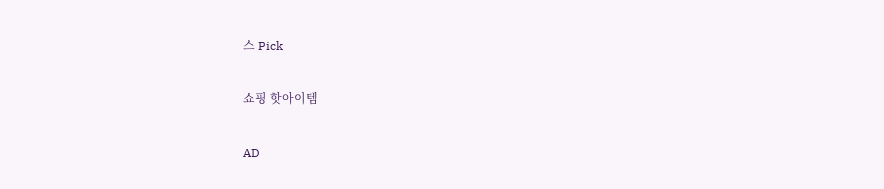스 Pick

쇼핑 핫아이템

AD